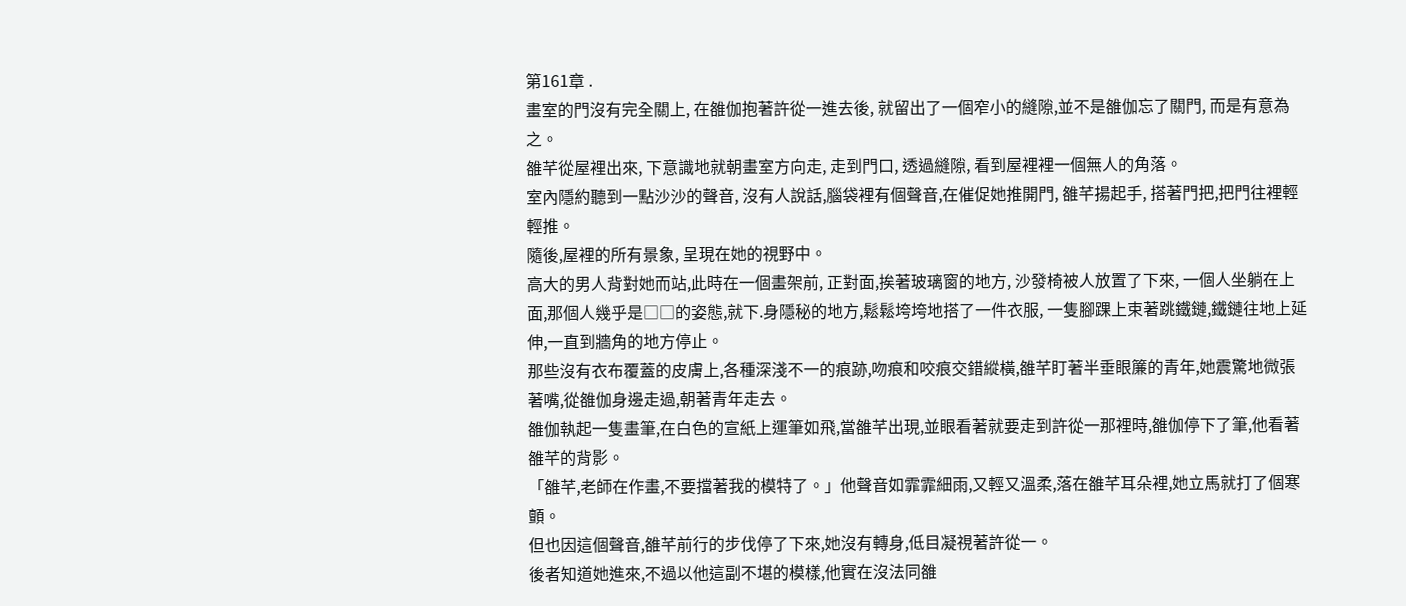第161章 .
畫室的門沒有完全關上, 在雒伽抱著許從一進去後, 就留出了一個窄小的縫隙,並不是雒伽忘了關門, 而是有意為之。
雒芊從屋裡出來, 下意識地就朝畫室方向走, 走到門口, 透過縫隙, 看到屋裡裡一個無人的角落。
室內隱約聽到一點沙沙的聲音, 沒有人說話,腦袋裡有個聲音,在催促她推開門, 雒芊揚起手, 搭著門把,把門往裡輕輕推。
隨後,屋裡的所有景象, 呈現在她的視野中。
高大的男人背對她而站,此時在一個畫架前, 正對面,挨著玻璃窗的地方, 沙發椅被人放置了下來, 一個人坐躺在上面,那個人幾乎是□□的姿態,就下.身隱秘的地方,鬆鬆垮垮地搭了一件衣服, 一隻腳踝上束著跳鐵鏈,鐵鏈往地上延伸,一直到牆角的地方停止。
那些沒有衣布覆蓋的皮膚上,各種深淺不一的痕跡,吻痕和咬痕交錯縱橫,雒芊盯著半垂眼簾的青年,她震驚地微張著嘴,從雒伽身邊走過,朝著青年走去。
雒伽執起一隻畫筆,在白色的宣紙上運筆如飛,當雒芊出現,並眼看著就要走到許從一那裡時,雒伽停下了筆,他看著雒芊的背影。
「雒芊,老師在作畫,不要擋著我的模特了。」他聲音如霏霏細雨,又輕又溫柔,落在雒芊耳朵裡,她立馬就打了個寒顫。
但也因這個聲音,雒芊前行的步伐停了下來,她沒有轉身,低目凝視著許從一。
後者知道她進來,不過以他這副不堪的模樣,他實在沒法同雒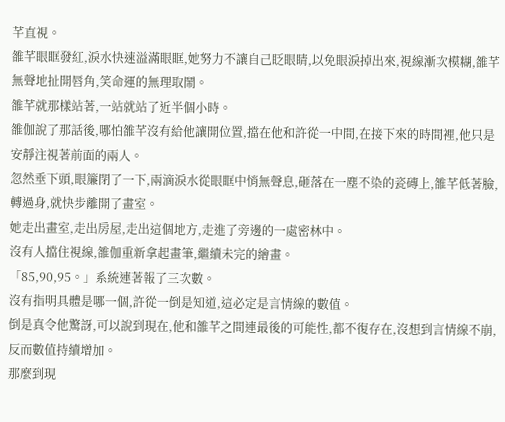芊直視。
雒芊眼眶發紅,淚水快速溢滿眼眶,她努力不讓自己眨眼睛,以免眼淚掉出來,視線漸次模糊,雒芊無聲地扯開唇角,笑命運的無理取鬧。
雒芊就那樣站著,一站就站了近半個小時。
雒伽說了那話後,哪怕雒芊沒有給他讓開位置,擋在他和許從一中間,在接下來的時間裡,他只是安靜注視著前面的兩人。
忽然垂下頭,眼簾閉了一下,兩滴淚水從眼眶中悄無聲息,砸落在一塵不染的瓷磚上,雒芊低著臉,轉過身,就快步離開了畫室。
她走出畫室,走出房屋,走出這個地方,走進了旁邊的一處密林中。
沒有人擋住視線,雒伽重新拿起畫筆,繼續未完的繪畫。
「85,90,95。」系統連著報了三次數。
沒有指明具體是哪一個,許從一倒是知道,這必定是言情線的數值。
倒是真令他驚訝,可以說到現在,他和雒芊之間連最後的可能性,都不復存在,沒想到言情線不崩,反而數值持續增加。
那麼到現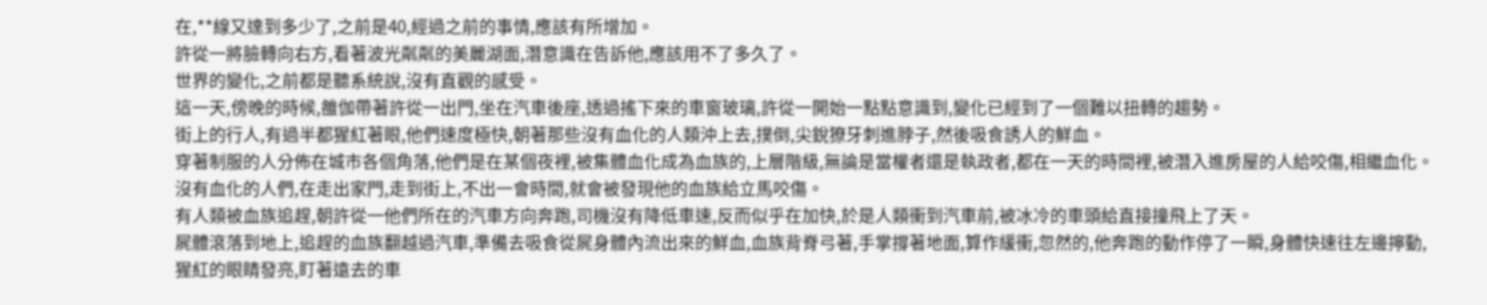在,**線又達到多少了,之前是40,經過之前的事情,應該有所增加。
許從一將臉轉向右方,看著波光粼粼的美麗湖面,潛意識在告訴他,應該用不了多久了。
世界的變化,之前都是聽系統說,沒有直觀的感受。
這一天,傍晚的時候,雒伽帶著許從一出門,坐在汽車後座,透過搖下來的車窗玻璃,許從一開始一點點意識到,變化已經到了一個難以扭轉的趨勢。
街上的行人,有過半都猩紅著眼,他們速度極快,朝著那些沒有血化的人類沖上去,撲倒,尖銳獠牙刺進脖子,然後吸食誘人的鮮血。
穿著制服的人分佈在城市各個角落,他們是在某個夜裡,被集體血化成為血族的,上層階級,無論是當權者還是執政者,都在一天的時間裡,被潛入進房屋的人給咬傷,相繼血化。
沒有血化的人們,在走出家門,走到街上,不出一會時間,就會被發現他的血族給立馬咬傷。
有人類被血族追趕,朝許從一他們所在的汽車方向奔跑,司機沒有降低車速,反而似乎在加快,於是人類衝到汽車前,被冰冷的車頭給直接撞飛上了天。
屍體滾落到地上,追趕的血族翻越過汽車,準備去吸食從屍身體內流出來的鮮血,血族背脊弓著,手掌撐著地面,算作緩衝,忽然的,他奔跑的動作停了一瞬,身體快速往左邊擰動,猩紅的眼睛發亮,盯著遠去的車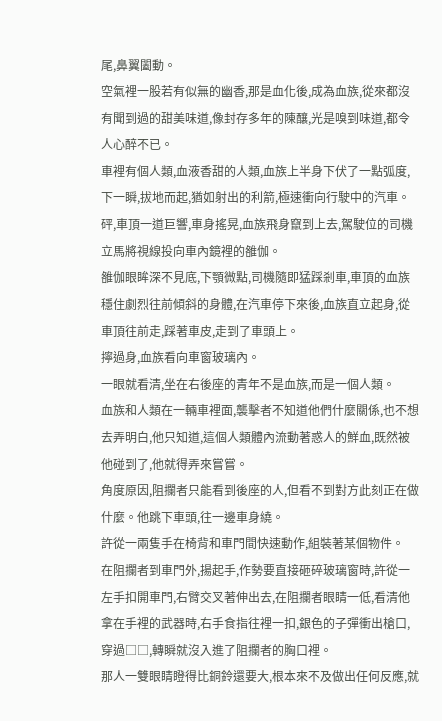尾,鼻翼闔動。
空氣裡一股若有似無的幽香,那是血化後,成為血族,從來都沒有聞到過的甜美味道,像封存多年的陳釀,光是嗅到味道,都令人心醉不已。
車裡有個人類,血液香甜的人類,血族上半身下伏了一點弧度,下一瞬,拔地而起,猶如射出的利箭,極速衝向行駛中的汽車。
砰,車頂一道巨響,車身搖晃,血族飛身竄到上去,駕駛位的司機立馬將視線投向車內鏡裡的雒伽。
雒伽眼眸深不見底,下顎微點,司機隨即猛踩剎車,車頂的血族穩住劇烈往前傾斜的身體,在汽車停下來後,血族直立起身,從車頂往前走,踩著車皮,走到了車頭上。
擰過身,血族看向車窗玻璃內。
一眼就看清,坐在右後座的青年不是血族,而是一個人類。
血族和人類在一輛車裡面,襲擊者不知道他們什麼關係,也不想去弄明白,他只知道,這個人類體內流動著惑人的鮮血,既然被他碰到了,他就得弄來嘗嘗。
角度原因,阻攔者只能看到後座的人,但看不到對方此刻正在做什麼。他跳下車頭,往一邊車身繞。
許從一兩隻手在椅背和車門間快速動作,組裝著某個物件。
在阻攔者到車門外,揚起手,作勢要直接砸碎玻璃窗時,許從一左手扣開車門,右臂交叉著伸出去,在阻攔者眼睛一低,看清他拿在手裡的武器時,右手食指往裡一扣,銀色的子彈衝出槍口,穿過□□,轉瞬就沒入進了阻攔者的胸口裡。
那人一雙眼睛瞪得比銅鈴還要大,根本來不及做出任何反應,就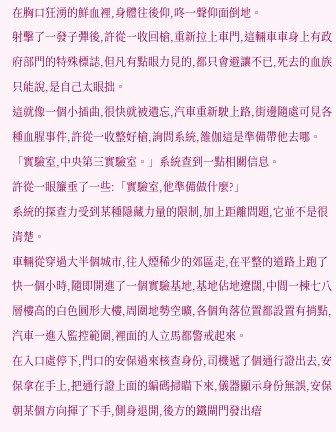在胸口狂湧的鮮血裡,身體往後仰,咚一聲仰面倒地。
射擊了一發子彈後,許從一收回槍,重新拉上車門,這輛車車身上有政府部門的特殊標誌,但凡有點眼力見的,都只會避讓不已,死去的血族只能說,是自己太眼拙。
這就像一個小插曲,很快就被遺忘,汽車重新駛上路,街邊隨處可見各種血腥事件,許從一收整好槍,詢問系統,雒伽這是準備帶他去哪。
「實驗室,中央第三實驗室。」系統查到一點相關信息。
許從一眼簾垂了一些:「實驗室,他準備做什麼?」
系統的探查力受到某種隱藏力量的限制,加上距離問題,它並不是很清楚。
車輛從穿過大半個城市,往人煙稀少的郊區走,在平整的道路上跑了快一個小時,隨即開進了一個實驗基地,基地佔地遼闊,中間一棟七八層樓高的白色圓形大樓,周圍地勢空曠,各個角落位置都設置有捎點,汽車一進入監控範圍,裡面的人立馬都警戒起來。
在入口處停下,門口的安保過來核查身份,司機遞了個通行證出去,安保拿在手上,把通行證上面的編碼掃瞄下來,儀器顯示身份無誤,安保朝某個方向揮了下手,側身退開,後方的鐵閘門發出瘖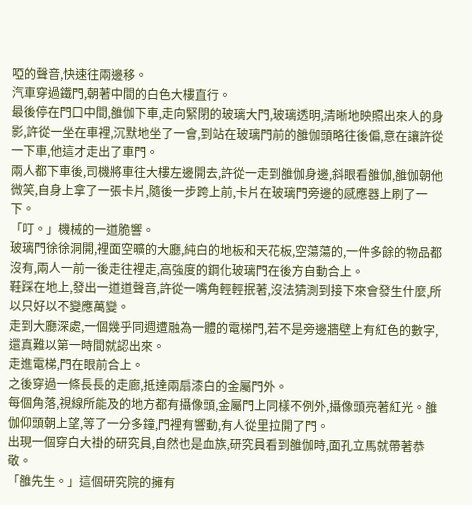啞的聲音,快速往兩邊移。
汽車穿過鐵門,朝著中間的白色大樓直行。
最後停在門口中間,雒伽下車,走向緊閉的玻璃大門,玻璃透明,清晰地映照出來人的身影,許從一坐在車裡,沉默地坐了一會,到站在玻璃門前的雒伽頭略往後偏,意在讓許從一下車,他這才走出了車門。
兩人都下車後,司機將車往大樓左邊開去,許從一走到雒伽身邊,斜眼看雒伽,雒伽朝他微笑,自身上拿了一張卡片,隨後一步跨上前,卡片在玻璃門旁邊的感應器上刷了一下。
「叮。」機械的一道脆響。
玻璃門徐徐洞開,裡面空曠的大廳,純白的地板和天花板,空蕩蕩的,一件多餘的物品都沒有,兩人一前一後走往裡走,高強度的鋼化玻璃門在後方自動合上。
鞋踩在地上,發出一道道聲音,許從一嘴角輕輕抿著,沒法猜測到接下來會發生什麼,所以只好以不變應萬變。
走到大廳深處,一個幾乎同週遭融為一體的電梯門,若不是旁邊牆壁上有紅色的數字,還真難以第一時間就認出來。
走進電梯,門在眼前合上。
之後穿過一條長長的走廊,抵達兩扇漆白的金屬門外。
每個角落,視線所能及的地方都有攝像頭,金屬門上同樣不例外,攝像頭亮著紅光。雒伽仰頭朝上望,等了一分多鐘,門裡有響動,有人從里拉開了門。
出現一個穿白大褂的研究員,自然也是血族,研究員看到雒伽時,面孔立馬就帶著恭敬。
「雒先生。」這個研究院的擁有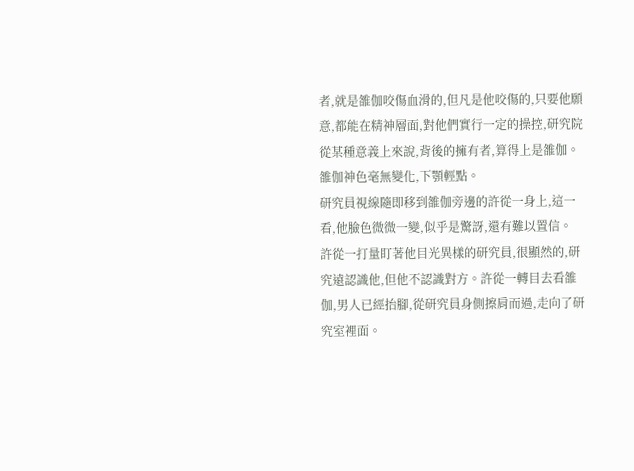者,就是雒伽咬傷血滑的,但凡是他咬傷的,只要他願意,都能在精神層面,對他們實行一定的操控,研究院從某種意義上來說,背後的擁有者,算得上是雒伽。
雒伽神色毫無變化,下顎輕點。
研究員視線隨即移到雒伽旁邊的許從一身上,這一看,他臉色微微一變,似乎是驚訝,還有難以置信。
許從一打量盯著他目光異樣的研究員,很顯然的,研究遠認識他,但他不認識對方。許從一轉目去看雒伽,男人已經抬腳,從研究員身側擦肩而過,走向了研究室裡面。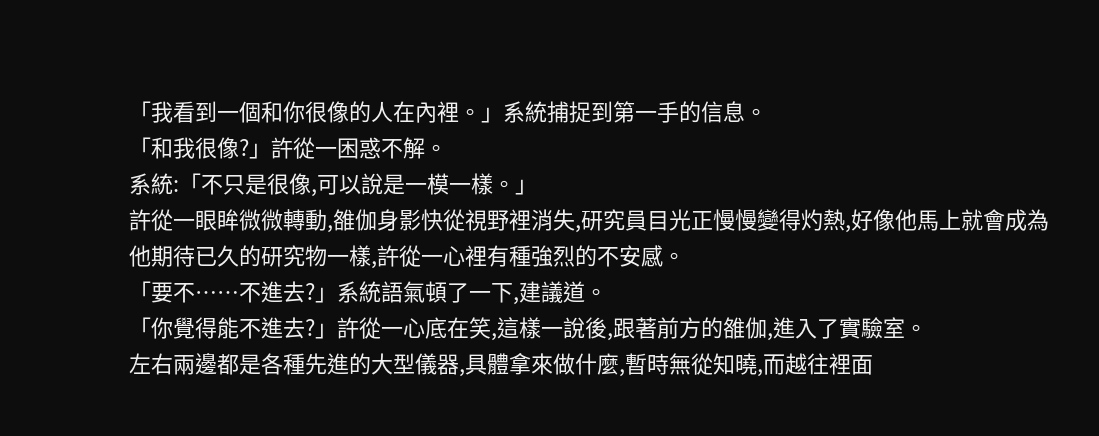「我看到一個和你很像的人在內裡。」系統捕捉到第一手的信息。
「和我很像?」許從一困惑不解。
系統:「不只是很像,可以說是一模一樣。」
許從一眼眸微微轉動,雒伽身影快從視野裡消失,研究員目光正慢慢變得灼熱,好像他馬上就會成為他期待已久的研究物一樣,許從一心裡有種強烈的不安感。
「要不……不進去?」系統語氣頓了一下,建議道。
「你覺得能不進去?」許從一心底在笑,這樣一說後,跟著前方的雒伽,進入了實驗室。
左右兩邊都是各種先進的大型儀器,具體拿來做什麼,暫時無從知曉,而越往裡面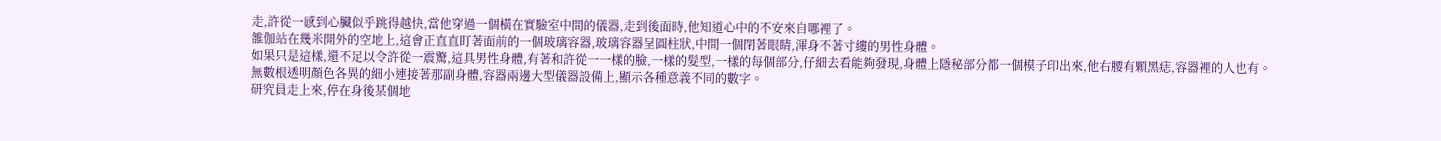走,許從一感到心臟似乎跳得越快,當他穿過一個橫在實驗室中間的儀器,走到後面時,他知道心中的不安來自哪裡了。
雒伽站在幾米開外的空地上,這會正直直盯著面前的一個玻璃容器,玻璃容器呈圓柱狀,中間一個閉著眼睛,渾身不著寸縷的男性身體。
如果只是這樣,還不足以令許從一震驚,這具男性身體,有著和許從一一樣的臉,一樣的髮型,一樣的每個部分,仔細去看能夠發現,身體上隱秘部分都一個模子印出來,他右腰有顆黑痣,容器裡的人也有。
無數根透明顏色各異的細小連接著那副身體,容器兩邊大型儀器設備上,顯示各種意義不同的數字。
研究員走上來,停在身後某個地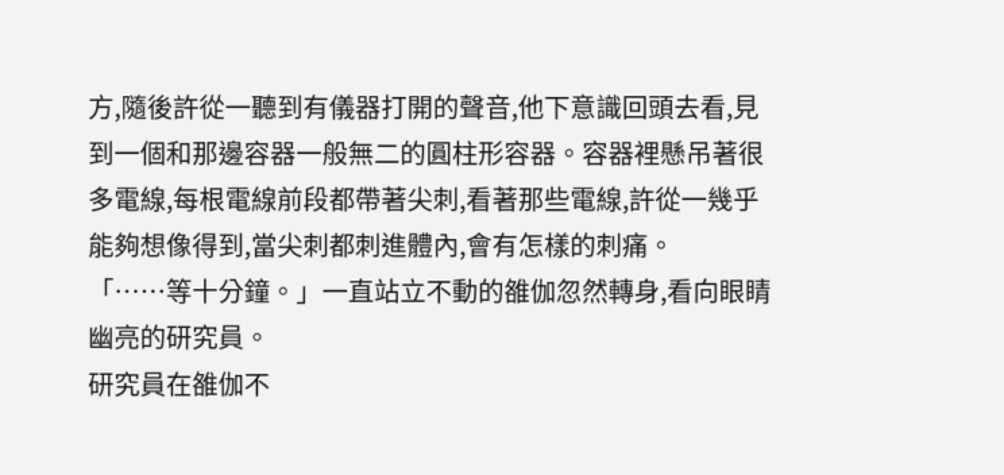方,隨後許從一聽到有儀器打開的聲音,他下意識回頭去看,見到一個和那邊容器一般無二的圓柱形容器。容器裡懸吊著很多電線,每根電線前段都帶著尖刺,看著那些電線,許從一幾乎能夠想像得到,當尖刺都刺進體內,會有怎樣的刺痛。
「……等十分鐘。」一直站立不動的雒伽忽然轉身,看向眼睛幽亮的研究員。
研究員在雒伽不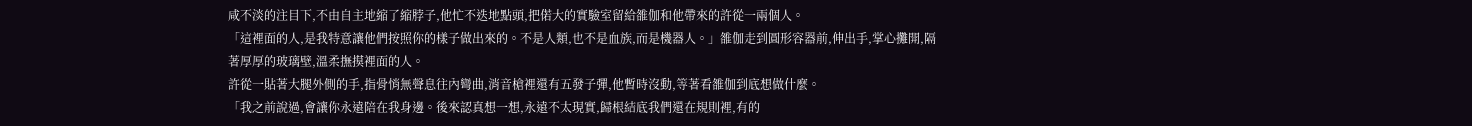咸不淡的注目下,不由自主地縮了縮脖子,他忙不迭地點頭,把偌大的實驗室留給雒伽和他帶來的許從一兩個人。
「這裡面的人,是我特意讓他們按照你的樣子做出來的。不是人類,也不是血族,而是機器人。」雒伽走到圓形容器前,伸出手,掌心攤開,隔著厚厚的玻璃壁,溫柔撫摸裡面的人。
許從一貼著大腿外側的手,指骨悄無聲息往內彎曲,消音槍裡還有五發子彈,他暫時沒動,等著看雒伽到底想做什麼。
「我之前說過,會讓你永遠陪在我身邊。後來認真想一想,永遠不太現實,歸根結底我們還在規則裡,有的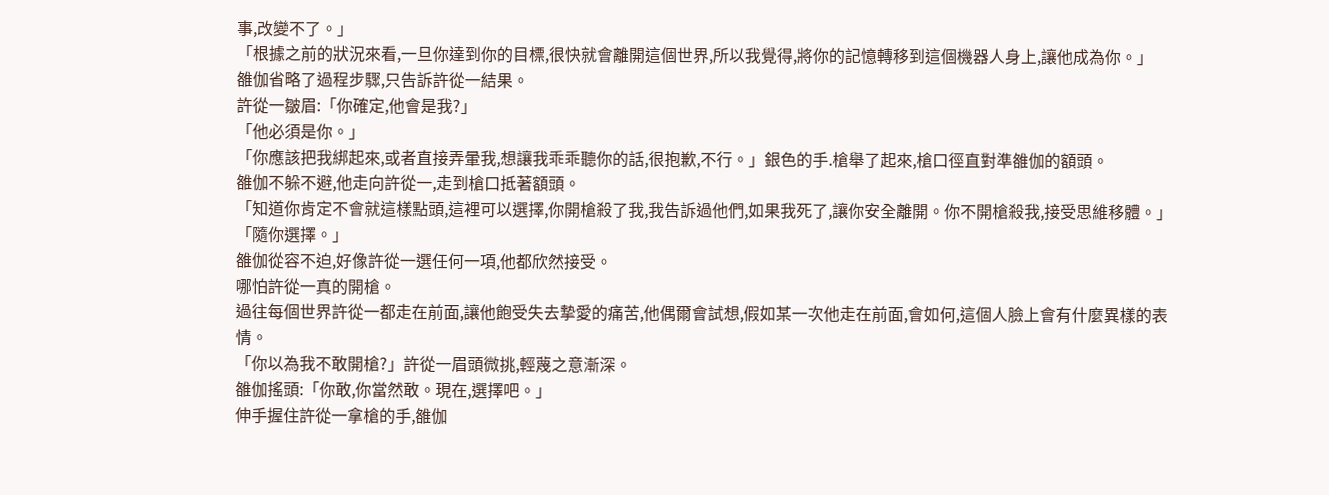事,改變不了。」
「根據之前的狀況來看,一旦你達到你的目標,很快就會離開這個世界,所以我覺得,將你的記憶轉移到這個機器人身上,讓他成為你。」
雒伽省略了過程步驟,只告訴許從一結果。
許從一皺眉:「你確定,他會是我?」
「他必須是你。」
「你應該把我綁起來,或者直接弄暈我,想讓我乖乖聽你的話,很抱歉,不行。」銀色的手.槍舉了起來,槍口徑直對準雒伽的額頭。
雒伽不躲不避,他走向許從一,走到槍口抵著額頭。
「知道你肯定不會就這樣點頭,這裡可以選擇,你開槍殺了我,我告訴過他們,如果我死了,讓你安全離開。你不開槍殺我,接受思維移體。」
「隨你選擇。」
雒伽從容不迫,好像許從一選任何一項,他都欣然接受。
哪怕許從一真的開槍。
過往每個世界許從一都走在前面,讓他飽受失去摯愛的痛苦,他偶爾會試想,假如某一次他走在前面,會如何,這個人臉上會有什麼異樣的表情。
「你以為我不敢開槍?」許從一眉頭微挑,輕蔑之意漸深。
雒伽搖頭:「你敢,你當然敢。現在,選擇吧。」
伸手握住許從一拿槍的手,雒伽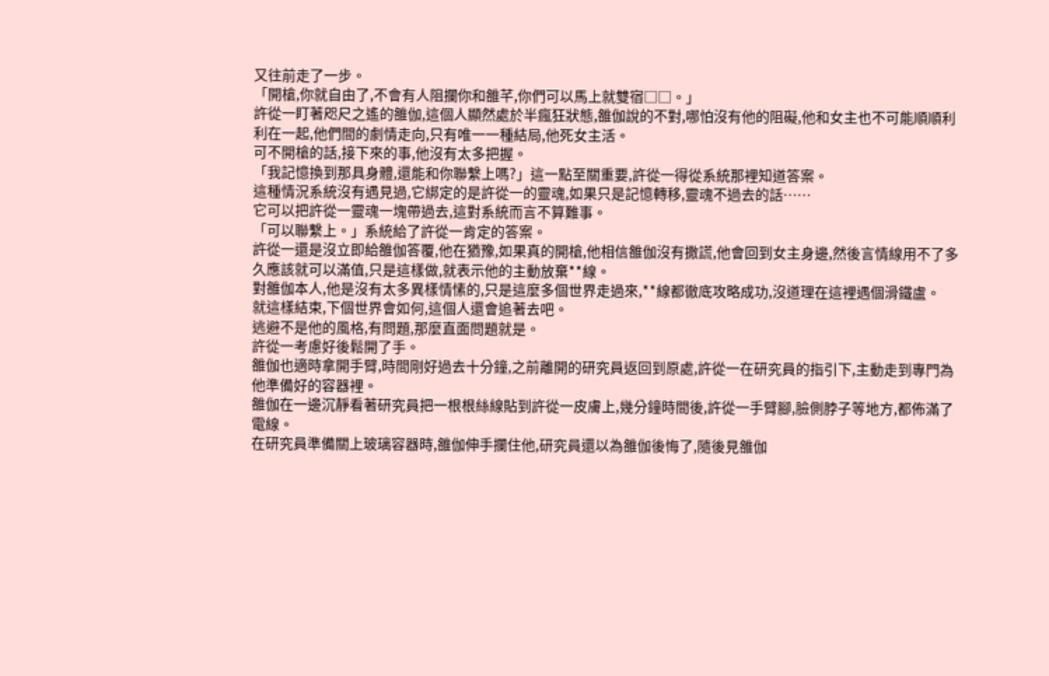又往前走了一步。
「開槍,你就自由了,不會有人阻攔你和雒芊,你們可以馬上就雙宿□□。」
許從一盯著咫尺之遙的雒伽,這個人顯然處於半瘋狂狀態,雒伽說的不對,哪怕沒有他的阻礙,他和女主也不可能順順利利在一起,他們間的劇情走向,只有唯一一種結局,他死女主活。
可不開槍的話,接下來的事,他沒有太多把握。
「我記憶換到那具身體,還能和你聯繫上嗎?」這一點至關重要,許從一得從系統那裡知道答案。
這種情況系統沒有遇見過,它綁定的是許從一的靈魂,如果只是記憶轉移,靈魂不過去的話……
它可以把許從一靈魂一塊帶過去,這對系統而言不算難事。
「可以聯繫上。」系統給了許從一肯定的答案。
許從一還是沒立即給雒伽答覆,他在猶豫,如果真的開槍,他相信雒伽沒有撒謊,他會回到女主身邊,然後言情線用不了多久應該就可以滿值,只是這樣做,就表示他的主動放棄**線。
對雒伽本人,他是沒有太多異樣情愫的,只是這麼多個世界走過來,**線都徹底攻略成功,沒道理在這裡遇個滑鐵盧。
就這樣結束,下個世界會如何,這個人還會追著去吧。
逃避不是他的風格,有問題,那麼直面問題就是。
許從一考慮好後鬆開了手。
雒伽也適時拿開手臂,時間剛好過去十分鐘,之前離開的研究員返回到原處,許從一在研究員的指引下,主動走到專門為他準備好的容器裡。
雒伽在一邊沉靜看著研究員把一根根絲線貼到許從一皮膚上,幾分鐘時間後,許從一手臂腳,臉側脖子等地方,都佈滿了電線。
在研究員準備關上玻璃容器時,雒伽伸手攔住他,研究員還以為雒伽後悔了,隨後見雒伽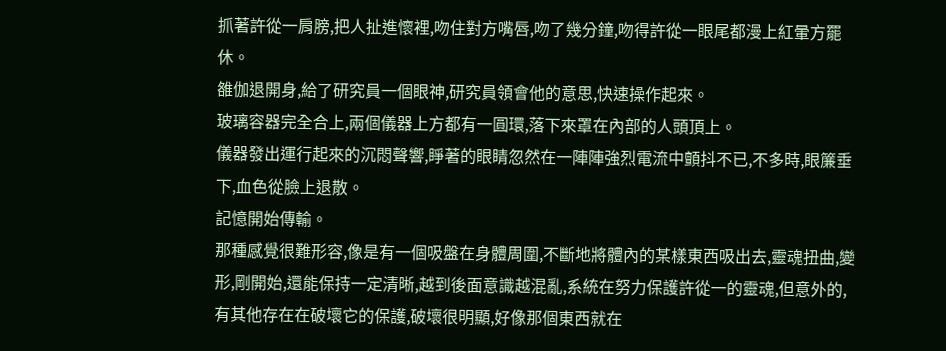抓著許從一肩膀,把人扯進懷裡,吻住對方嘴唇,吻了幾分鐘,吻得許從一眼尾都漫上紅暈方罷休。
雒伽退開身,給了研究員一個眼神,研究員領會他的意思,快速操作起來。
玻璃容器完全合上,兩個儀器上方都有一圓環,落下來罩在內部的人頭頂上。
儀器發出運行起來的沉悶聲響,睜著的眼睛忽然在一陣陣強烈電流中顫抖不已,不多時,眼簾垂下,血色從臉上退散。
記憶開始傳輸。
那種感覺很難形容,像是有一個吸盤在身體周圍,不斷地將體內的某樣東西吸出去,靈魂扭曲,變形,剛開始,還能保持一定清晰,越到後面意識越混亂,系統在努力保護許從一的靈魂,但意外的,有其他存在在破壞它的保護,破壞很明顯,好像那個東西就在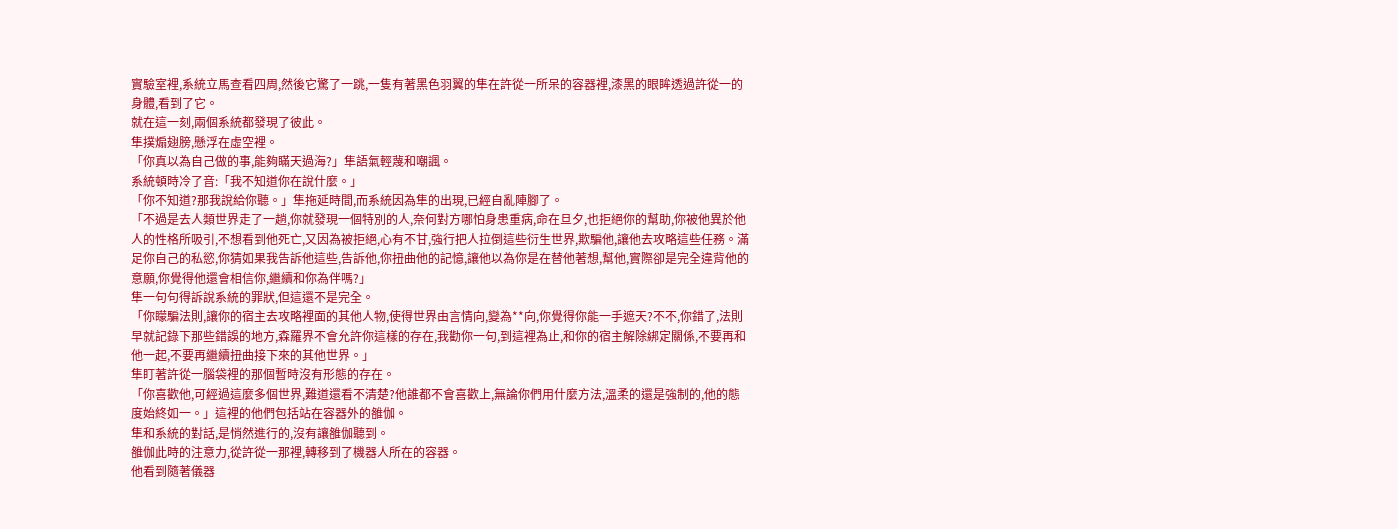實驗室裡,系統立馬查看四周,然後它驚了一跳,一隻有著黑色羽翼的隼在許從一所呆的容器裡,漆黑的眼眸透過許從一的身體,看到了它。
就在這一刻,兩個系統都發現了彼此。
隼撲煽翅膀,懸浮在虛空裡。
「你真以為自己做的事,能夠瞞天過海?」隼語氣輕蔑和嘲諷。
系統頓時冷了音:「我不知道你在說什麼。」
「你不知道?那我說給你聽。」隼拖延時間,而系統因為隼的出現,已經自亂陣腳了。
「不過是去人類世界走了一趟,你就發現一個特別的人,奈何對方哪怕身患重病,命在旦夕,也拒絕你的幫助,你被他異於他人的性格所吸引,不想看到他死亡,又因為被拒絕,心有不甘,強行把人拉倒這些衍生世界,欺騙他,讓他去攻略這些任務。滿足你自己的私慾,你猜如果我告訴他這些,告訴他,你扭曲他的記憶,讓他以為你是在替他著想,幫他,實際卻是完全違背他的意願,你覺得他還會相信你,繼續和你為伴嗎?」
隼一句句得訴說系統的罪狀,但這還不是完全。
「你矇騙法則,讓你的宿主去攻略裡面的其他人物,使得世界由言情向,變為**向,你覺得你能一手遮天?不不,你錯了,法則早就記錄下那些錯誤的地方,森羅界不會允許你這樣的存在,我勸你一句,到這裡為止,和你的宿主解除綁定關係,不要再和他一起,不要再繼續扭曲接下來的其他世界。」
隼盯著許從一腦袋裡的那個暫時沒有形態的存在。
「你喜歡他,可經過這麼多個世界,難道還看不清楚?他誰都不會喜歡上,無論你們用什麼方法,溫柔的還是強制的,他的態度始終如一。」這裡的他們包括站在容器外的雒伽。
隼和系統的對話,是悄然進行的,沒有讓雒伽聽到。
雒伽此時的注意力,從許從一那裡,轉移到了機器人所在的容器。
他看到隨著儀器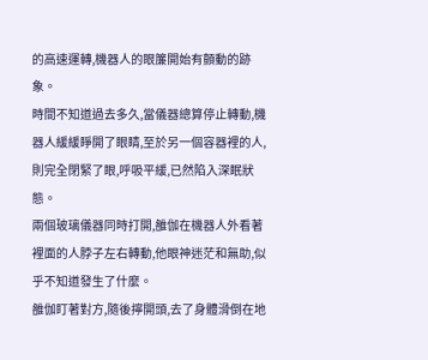的高速運轉,機器人的眼簾開始有顫動的跡象。
時間不知道過去多久,當儀器總算停止轉動,機器人緩緩睜開了眼睛,至於另一個容器裡的人,則完全閉緊了眼,呼吸平緩,已然陷入深眠狀態。
兩個玻璃儀器同時打開,雒伽在機器人外看著裡面的人脖子左右轉動,他眼神迷茫和無助,似乎不知道發生了什麼。
雒伽盯著對方,隨後擰開頭,去了身體滑倒在地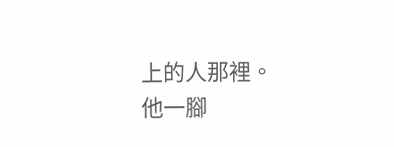上的人那裡。
他一腳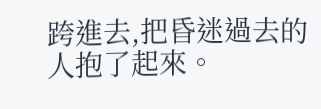跨進去,把昏迷過去的人抱了起來。